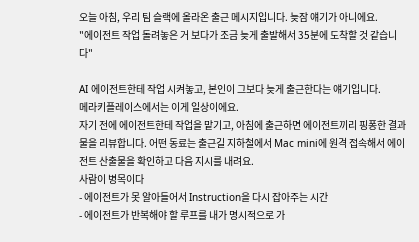오늘 아침, 우리 팀 슬랙에 올라온 출근 메시지입니다. 늦잠 얘기가 아니에요.
"에이전트 작업 돌려놓은 거 보다가 조금 늦게 출발해서 35분에 도착할 것 같습니다"

AI 에이전트한테 작업 시켜놓고, 본인이 그보다 늦게 출근한다는 얘기입니다.
메라키플레이스에서는 이게 일상이에요.
자기 전에 에이전트한테 작업을 맡기고, 아침에 출근하면 에이전트끼리 핑퐁한 결과물을 리뷰합니다. 어떤 동료는 출근길 지하철에서 Mac mini에 원격 접속해서 에이전트 산출물을 확인하고 다음 지시를 내려요.
사람이 병목이다
- 에이전트가 못 알아들어서 Instruction을 다시 잡아주는 시간
- 에이전트가 반복해야 할 루프를 내가 명시적으로 가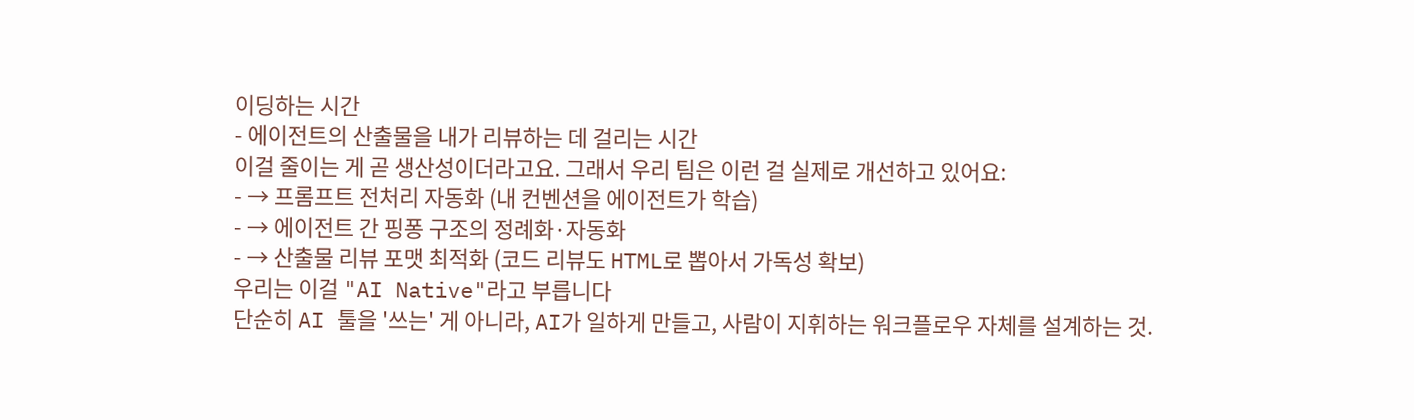이딩하는 시간
- 에이전트의 산출물을 내가 리뷰하는 데 걸리는 시간
이걸 줄이는 게 곧 생산성이더라고요. 그래서 우리 팀은 이런 걸 실제로 개선하고 있어요:
- → 프롬프트 전처리 자동화 (내 컨벤션을 에이전트가 학습)
- → 에이전트 간 핑퐁 구조의 정례화·자동화
- → 산출물 리뷰 포맷 최적화 (코드 리뷰도 HTML로 뽑아서 가독성 확보)
우리는 이걸 "AI Native"라고 부릅니다
단순히 AI 툴을 '쓰는' 게 아니라, AI가 일하게 만들고, 사람이 지휘하는 워크플로우 자체를 설계하는 것.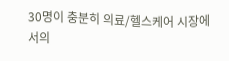30명이 충분히 의료/헬스케어 시장에서의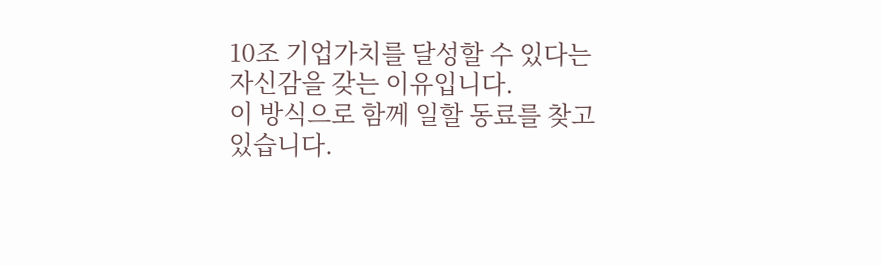10조 기업가치를 달성할 수 있다는 자신감을 갖는 이유입니다.
이 방식으로 함께 일할 동료를 찾고 있습니다.